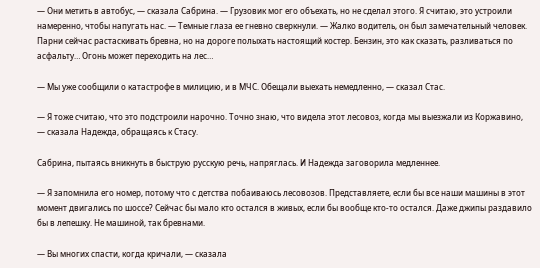— Они метить в автобус, — сказала Сабрина. — Грузовик мог его объехать, но не сделал этого. Я считаю, это устроили намеренно, чтобы напугать нас. — Темные глаза ее гневно сверкнули. — Жалко водитель, он был замечательный человек. Парни сейчас растаскивать бревна, но на дороге полыхать настоящий костер. Бензин, это как сказать, разливаться по асфальту… Огонь может переходить на лес…

— Мы уже сообщили о катастрофе в милицию, и в МЧС. Обещали выехать немедленно, — сказал Стас.

— Я тоже считаю, что это подстроили нарочно. Точно знаю, что видела этот лесовоз, когда мы выезжали из Коржавино, — сказала Надежда, обращаясь к Стасу.

Сабрина, пытаясь вникнуть в быструю русскую речь, напряглась. И Надежда заговорила медленнее.

— Я запомнила его номер, потому что с детства побаиваюсь лесовозов. Представляете, если бы все наши машины в этот момент двигались по шоссе? Сейчас бы мало кто остался в живых, если бы вообще кто-то остался. Даже джипы раздавило бы в лепешку. Не машиной, так бревнами.

— Вы многих спасти, когда кричали, — сказала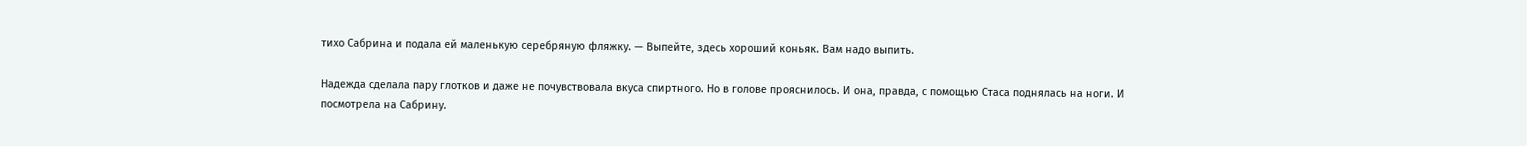тихо Сабрина и подала ей маленькую серебряную фляжку. — Выпейте, здесь хороший коньяк. Вам надо выпить.

Надежда сделала пару глотков и даже не почувствовала вкуса спиртного. Но в голове прояснилось. И она, правда, с помощью Стаса поднялась на ноги. И посмотрела на Сабрину.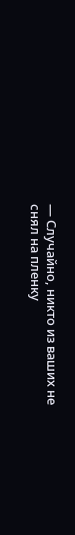— Случайно, никто из ваших не снял на пленку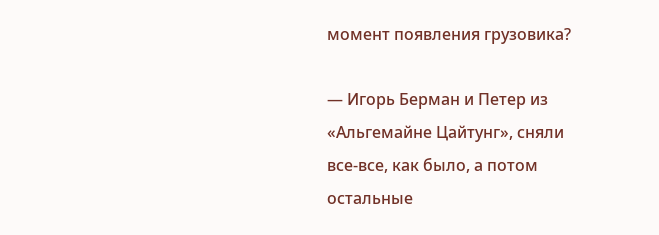момент появления грузовика?

— Игорь Берман и Петер из «Альгемайне Цайтунг», сняли все-все, как было, а потом остальные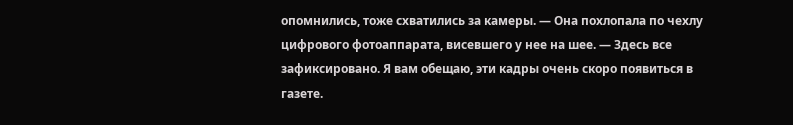опомнились, тоже схватились за камеры. — Она похлопала по чехлу цифрового фотоаппарата, висевшего у нее на шее. — Здесь все зафиксировано. Я вам обещаю, эти кадры очень скоро появиться в газете.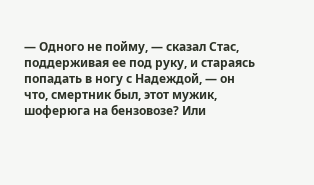— Одного не пойму, — сказал Стас, поддерживая ее под руку, и стараясь попадать в ногу с Надеждой, — он что, смертник был, этот мужик, шоферюга на бензовозе? Или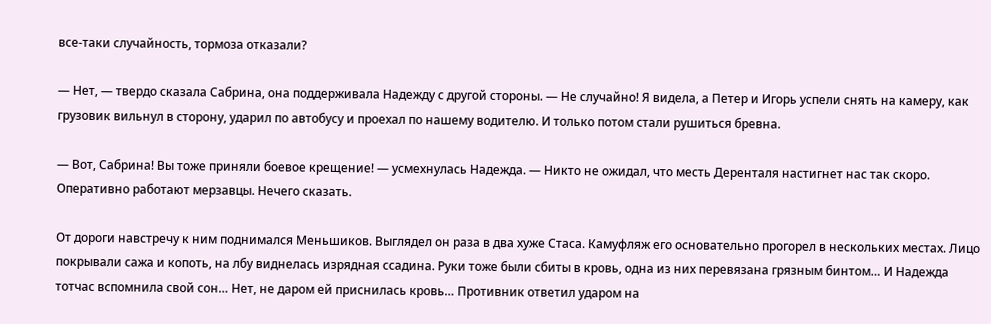все-таки случайность, тормоза отказали?

— Нет, — твердо сказала Сабрина, она поддерживала Надежду с другой стороны. — Не случайно! Я видела, а Петер и Игорь успели снять на камеру, как грузовик вильнул в сторону, ударил по автобусу и проехал по нашему водителю. И только потом стали рушиться бревна.

— Вот, Сабрина! Вы тоже приняли боевое крещение! — усмехнулась Надежда. — Никто не ожидал, что месть Деренталя настигнет нас так скоро. Оперативно работают мерзавцы. Нечего сказать.

От дороги навстречу к ним поднимался Меньшиков. Выглядел он раза в два хуже Стаса. Камуфляж его основательно прогорел в нескольких местах. Лицо покрывали сажа и копоть, на лбу виднелась изрядная ссадина. Руки тоже были сбиты в кровь, одна из них перевязана грязным бинтом… И Надежда тотчас вспомнила свой сон… Нет, не даром ей приснилась кровь… Противник ответил ударом на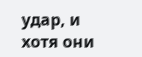удар, и хотя они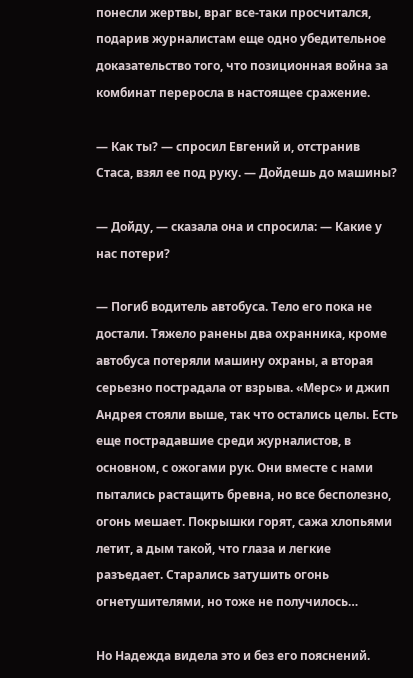понесли жертвы, враг все-таки просчитался, подарив журналистам еще одно убедительное доказательство того, что позиционная война за комбинат переросла в настоящее сражение.

— Как ты? — спросил Евгений и, отстранив Стаса, взял ее под руку. — Дойдешь до машины?

— Дойду, — сказала она и спросила: — Какие у нас потери?

— Погиб водитель автобуса. Тело его пока не достали. Тяжело ранены два охранника, кроме автобуса потеряли машину охраны, а вторая серьезно пострадала от взрыва. «Мерс» и джип Андрея стояли выше, так что остались целы. Есть еще пострадавшие среди журналистов, в основном, с ожогами рук. Они вместе с нами пытались растащить бревна, но все бесполезно, огонь мешает. Покрышки горят, сажа хлопьями летит, а дым такой, что глаза и легкие разъедает. Старались затушить огонь огнетушителями, но тоже не получилось…

Но Надежда видела это и без его пояснений.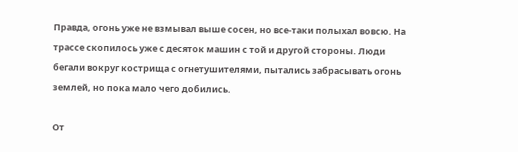Правда, огонь уже не взмывал выше сосен, но все-таки полыхал вовсю. На трассе скопилось уже с десяток машин с той и другой стороны. Люди бегали вокруг кострища с огнетушителями, пытались забрасывать огонь землей, но пока мало чего добились.

От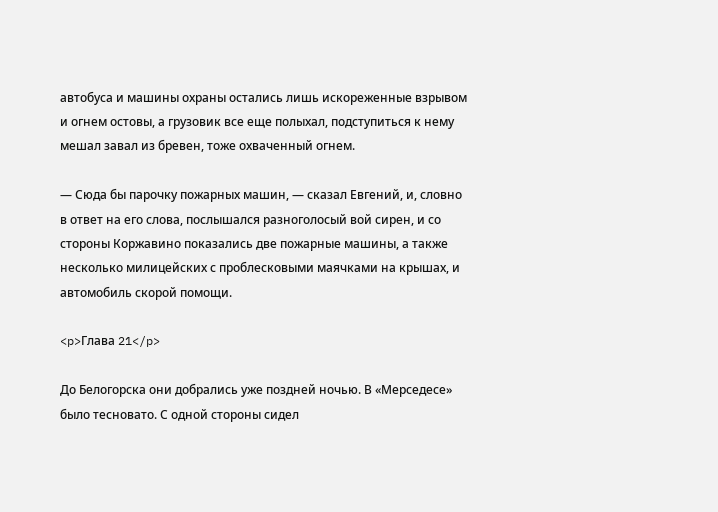автобуса и машины охраны остались лишь искореженные взрывом и огнем остовы, а грузовик все еще полыхал, подступиться к нему мешал завал из бревен, тоже охваченный огнем.

— Сюда бы парочку пожарных машин, — сказал Евгений, и, словно в ответ на его слова, послышался разноголосый вой сирен, и со стороны Коржавино показались две пожарные машины, а также несколько милицейских с проблесковыми маячками на крышах, и автомобиль скорой помощи.

<p>Глава 21</p>

До Белогорска они добрались уже поздней ночью. В «Мерседесе» было тесновато. С одной стороны сидел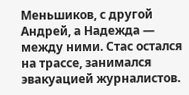Меньшиков, с другой Андрей, а Надежда — между ними. Стас остался на трассе, занимался эвакуацией журналистов.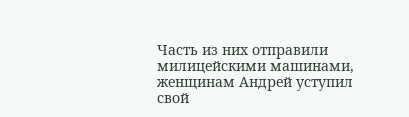Часть из них отправили милицейскими машинами, женщинам Андрей уступил свой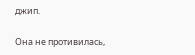джип.

Она не противилась,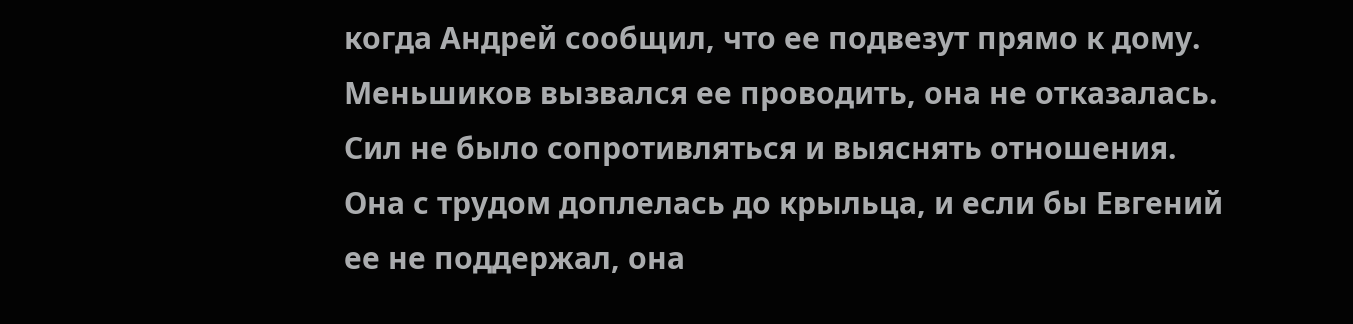когда Андрей сообщил, что ее подвезут прямо к дому. Меньшиков вызвался ее проводить, она не отказалась. Сил не было сопротивляться и выяснять отношения. Она с трудом доплелась до крыльца, и если бы Евгений ее не поддержал, она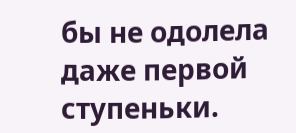бы не одолела даже первой ступеньки.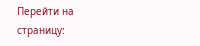Перейти на страницу: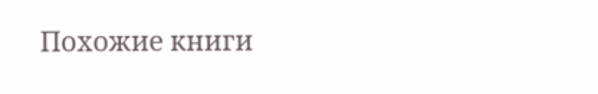Похожие книги